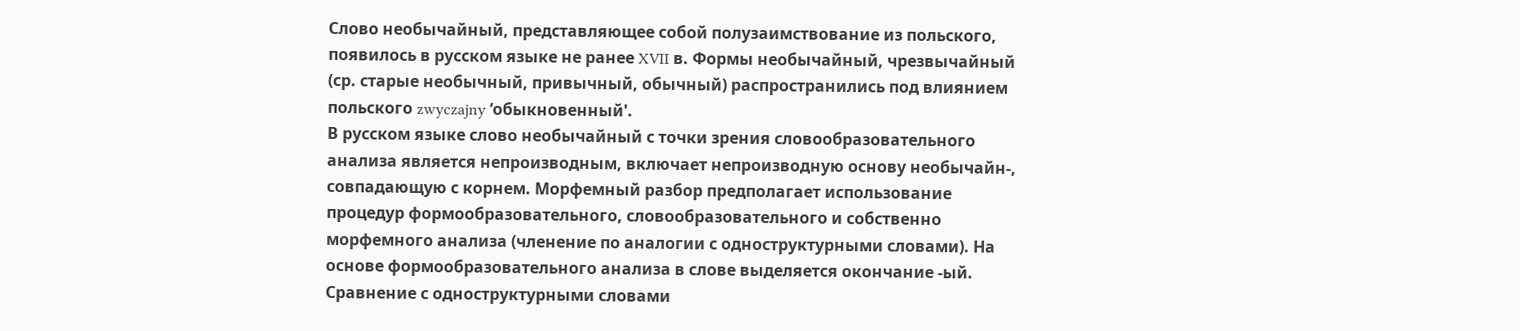Слово необычайный, представляющее собой полузаимствование из польского, появилось в русском языке не ранее XVII в. Формы необычайный, чрезвычайный (ср. старые необычный, привычный, обычный) распространились под влиянием польского zwyczajny ‘обыкновенный'.
В русском языке слово необычайный с точки зрения словообразовательного анализа является непроизводным, включает непроизводную основу необычайн-, совпадающую с корнем. Морфемный разбор предполагает использование процедур формообразовательного, словообразовательного и собственно морфемного анализа (членение по аналогии с одноструктурными словами). На основе формообразовательного анализа в слове выделяется окончание -ый.
Сравнение с одноструктурными словами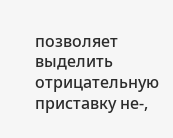позволяет выделить отрицательную приставку не-,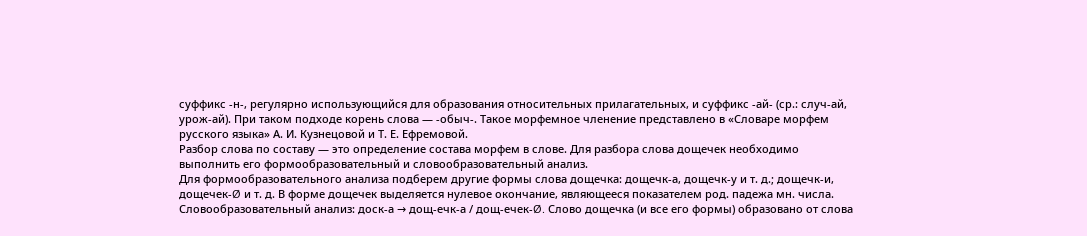суффикс -н-, регулярно использующийся для образования относительных прилагательных, и суффикс -ай- (ср.: случ-ай, урож-ай). При таком подходе корень слова ― -обыч-. Такое морфемное членение представлено в «Словаре морфем русского языка» А. И. Кузнецовой и Т. Е. Ефремовой.
Разбор слова по составу — это определение состава морфем в слове. Для разбора слова дощечек необходимо выполнить его формообразовательный и словообразовательный анализ.
Для формообразовательного анализа подберем другие формы слова дощечка: дощечк-а, дощечк-у и т. д.; дощечк-и, дощечек-Ø и т. д. В форме дощечек выделяется нулевое окончание, являющееся показателем род. падежа мн. числа.
Словообразовательный анализ: доск-а → дощ-ечк-а / дощ-ечек-Ø. Слово дощечка (и все его формы) образовано от слова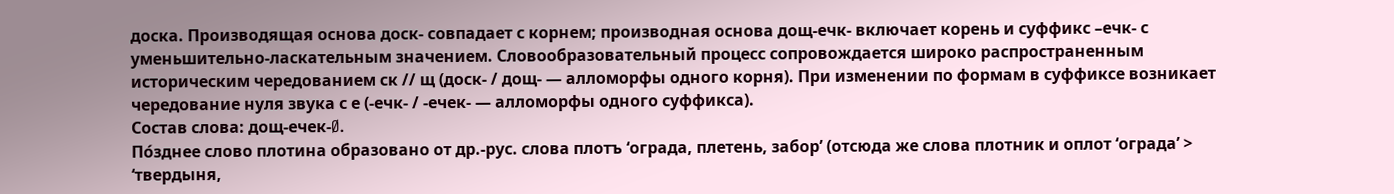доска. Производящая основа доск- совпадает с корнем; производная основа дощ-ечк- включает корень и суффикс –ечк- с уменьшительно-ласкательным значением. Словообразовательный процесс сопровождается широко распространенным историческим чередованием ск // щ (доск- / дощ- ― алломорфы одного корня). При изменении по формам в суффиксе возникает чередование нуля звука с е (-ечк- / -ечек- ― алломорфы одного суффикса).
Состав слова: дощ-ечек-Ø.
По́зднее слово плотина образовано от др.-рус. слова плотъ ‘ограда, плетень, забор’ (отсюда же слова плотник и оплот ‘ограда’ > ‘твердыня,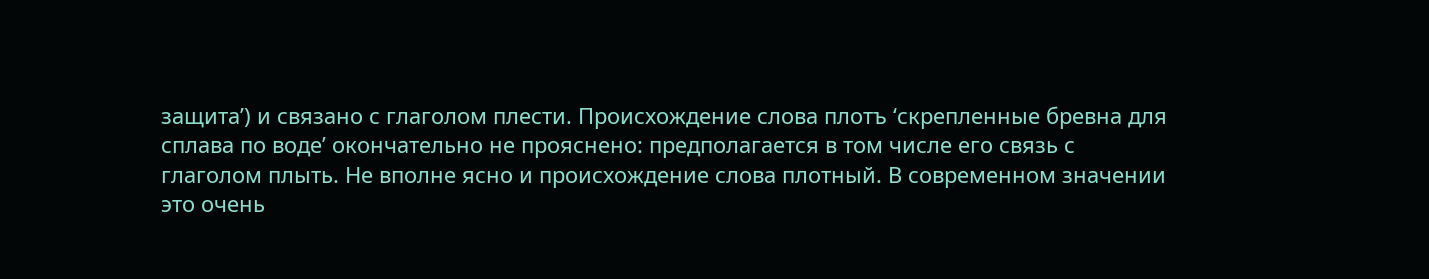защита’) и связано с глаголом плести. Происхождение слова плотъ ‘скрепленные бревна для сплава по воде’ окончательно не прояснено: предполагается в том числе его связь с глаголом плыть. Не вполне ясно и происхождение слова плотный. В современном значении это очень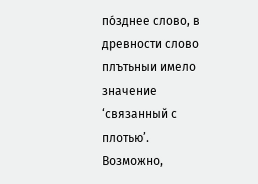по́зднее слово, в древности слово плътьныи имело значение ‘связанный с плотью’. Возможно,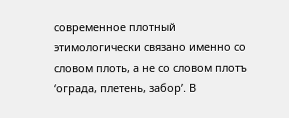современное плотный этимологически связано именно со словом плоть, а не со словом плотъ ‘ограда, плетень, забор’. В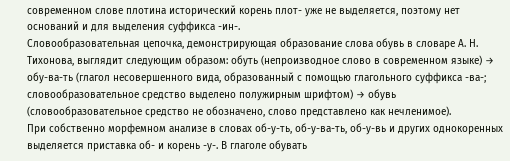современном слове плотина исторический корень плот- уже не выделяется, поэтому нет оснований и для выделения суффикса -ин-.
Словообразовательная цепочка, демонстрирующая образование слова обувь в словаре А. Н. Тихонова, выглядит следующим образом: обуть (непроизводное слово в современном языке) → обу-ва-ть (глагол несовершенного вида, образованный с помощью глагольного суффикса -ва-; словообразовательное средство выделено полужирным шрифтом) → обувь (словообразовательное средство не обозначено, слово представлено как нечленимое).
При собственно морфемном анализе в словах об-у-ть, об-у-ва-ть, об-у-вь и других однокоренных выделяется приставка об- и корень -у-. В глаголе обувать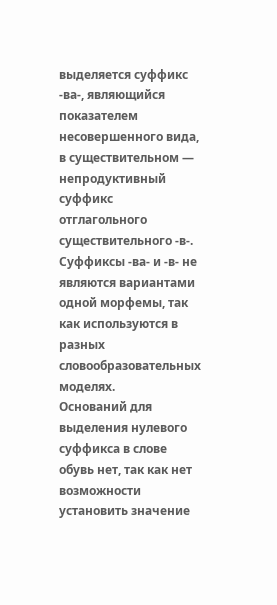выделяется суффикс -ва-, являющийся показателем несовершенного вида, в существительном — непродуктивный суффикс отглагольного существительного -в-. Суффиксы -ва- и -в- не являются вариантами одной морфемы, так как используются в разных словообразовательных моделях.
Оснований для выделения нулевого суффикса в слове обувь нет, так как нет возможности установить значение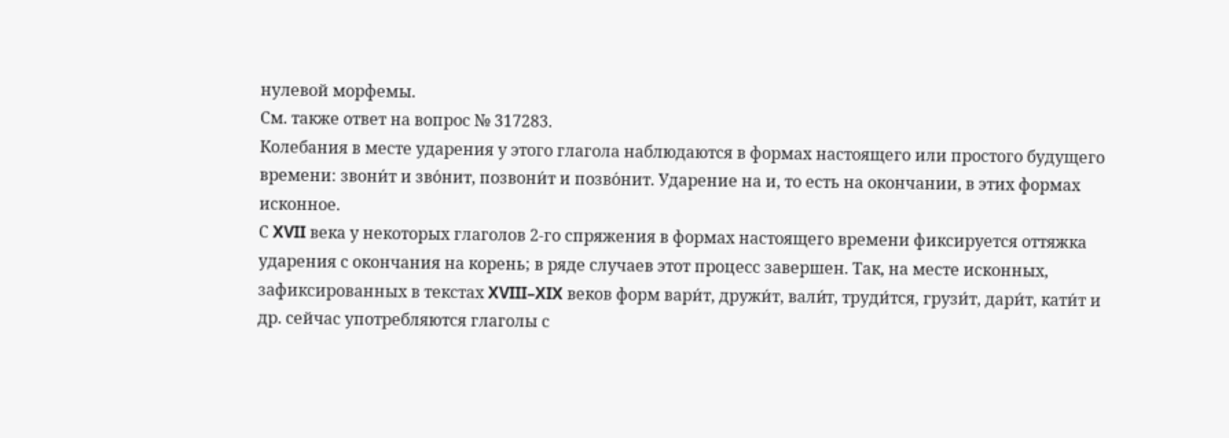нулевой морфемы.
См. также ответ на вопрос № 317283.
Колебания в месте ударения у этого глагола наблюдаются в формах настоящего или простого будущего времени: звони́т и зво́нит, позвони́т и позво́нит. Ударение на и, то есть на окончании, в этих формах исконное.
С XVII века у некоторых глаголов 2-го спряжения в формах настоящего времени фиксируется оттяжка ударения с окончания на корень; в ряде случаев этот процесс завершен. Так, на месте исконных, зафиксированных в текстах XVIII–XIX веков форм вари́т, дружи́т, вали́т, труди́тся, грузи́т, дари́т, кати́т и др. сейчас употребляются глаголы с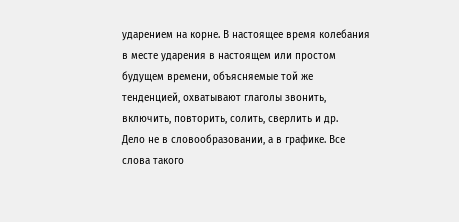ударением на корне. В настоящее время колебания в месте ударения в настоящем или простом будущем времени, объясняемые той же тенденцией, охватывают глаголы звонить, включить, повторить, солить, сверлить и др.
Дело не в словообразовании, а в графике. Все слова такого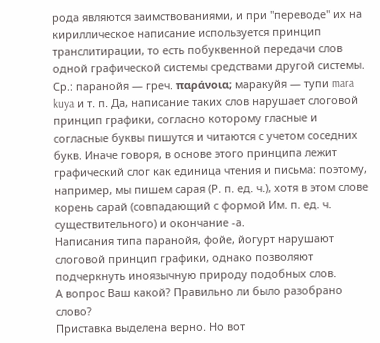рода являются заимствованиями, и при "переводе" их на кириллическое написание используется принцип транслитирации, то есть побуквенной передачи слов одной графической системы средствами другой системы. Ср.: паранойя — греч. παράνοια; маракуйя — тупи mara kuya и т. п. Да, написание таких слов нарушает слоговой принцип графики, согласно которому гласные и согласные буквы пишутся и читаются с учетом соседних букв. Иначе говоря, в основе этого принципа лежит графический слог как единица чтения и письма: поэтому, например, мы пишем сарая (Р. п. ед. ч.), хотя в этом слове корень сарай (совпадающий с формой Им. п. ед. ч. существительного) и окончание -а.
Написания типа паранойя, фойе, йогурт нарушают слоговой принцип графики, однако позволяют подчеркнуть иноязычную природу подобных слов.
А вопрос Ваш какой? Правильно ли было разобрано слово?
Приставка выделена верно. Но вот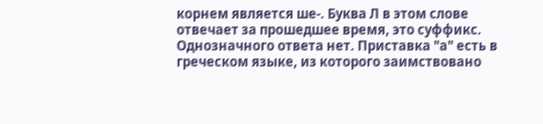корнем является ше-. Буква Л в этом слове отвечает за прошедшее время, это суффикс.
Однозначного ответа нет. Приставка "а" есть в греческом языке, из которого заимствовано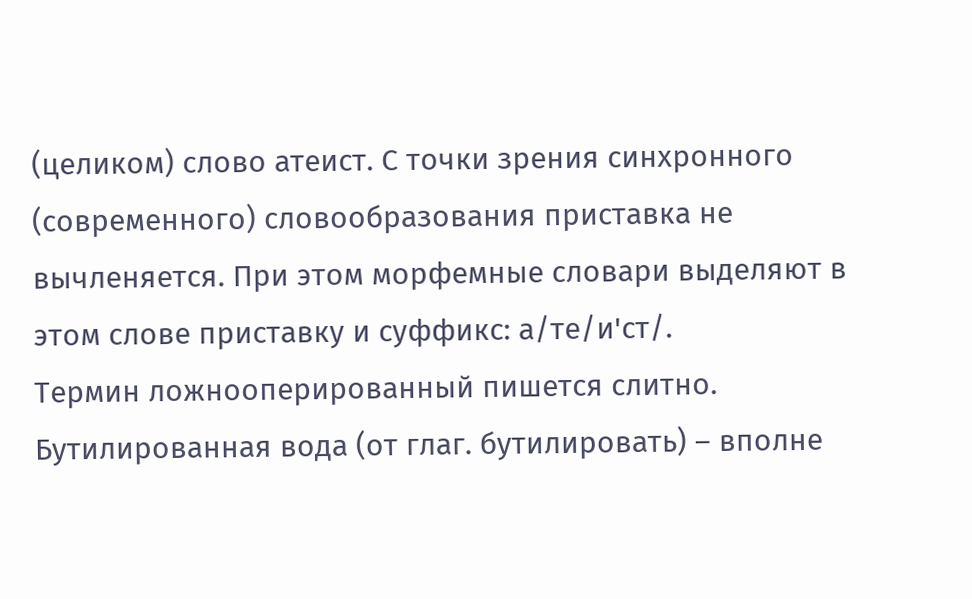(целиком) слово атеист. С точки зрения синхронного (современного) словообразования приставка не вычленяется. При этом морфемные словари выделяют в этом слове приставку и суффикс: а/те/и'ст/.
Термин ложнооперированный пишется слитно.
Бутилированная вода (от глаг. бутилировать) – вполне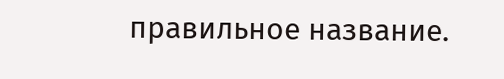правильное название.